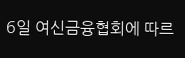6일 여신금융협회에 따르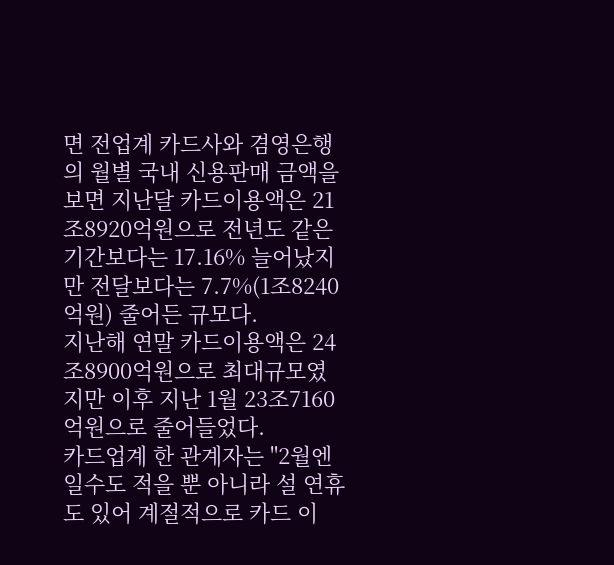면 전업계 카드사와 겸영은행의 월별 국내 신용판매 금액을 보면 지난달 카드이용액은 21조8920억원으로 전년도 같은 기간보다는 17.16% 늘어났지만 전달보다는 7.7%(1조8240억원) 줄어든 규모다.
지난해 연말 카드이용액은 24조8900억원으로 최대규모였지만 이후 지난 1월 23조7160억원으로 줄어들었다.
카드업계 한 관계자는 "2월엔 일수도 적을 뿐 아니라 설 연휴도 있어 계절적으로 카드 이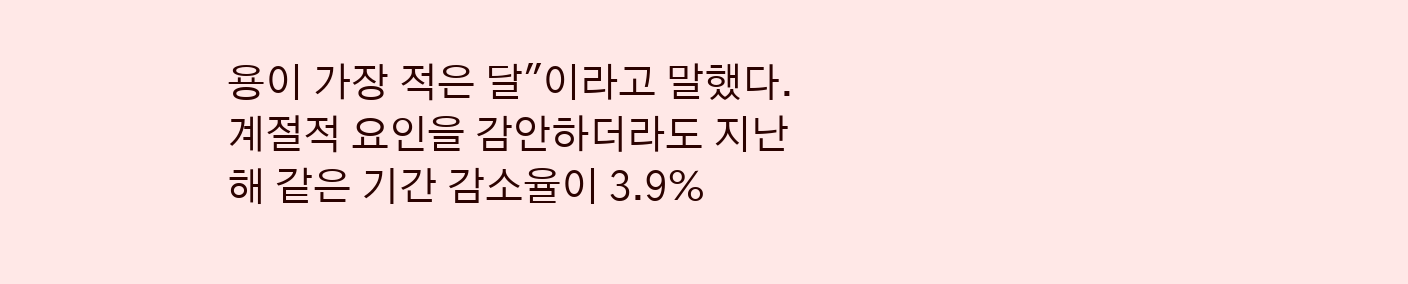용이 가장 적은 달"이라고 말했다.
계절적 요인을 감안하더라도 지난해 같은 기간 감소율이 3.9%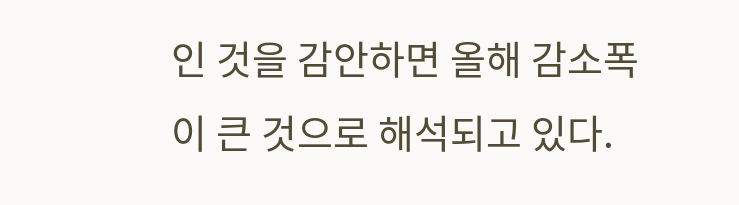인 것을 감안하면 올해 감소폭이 큰 것으로 해석되고 있다.